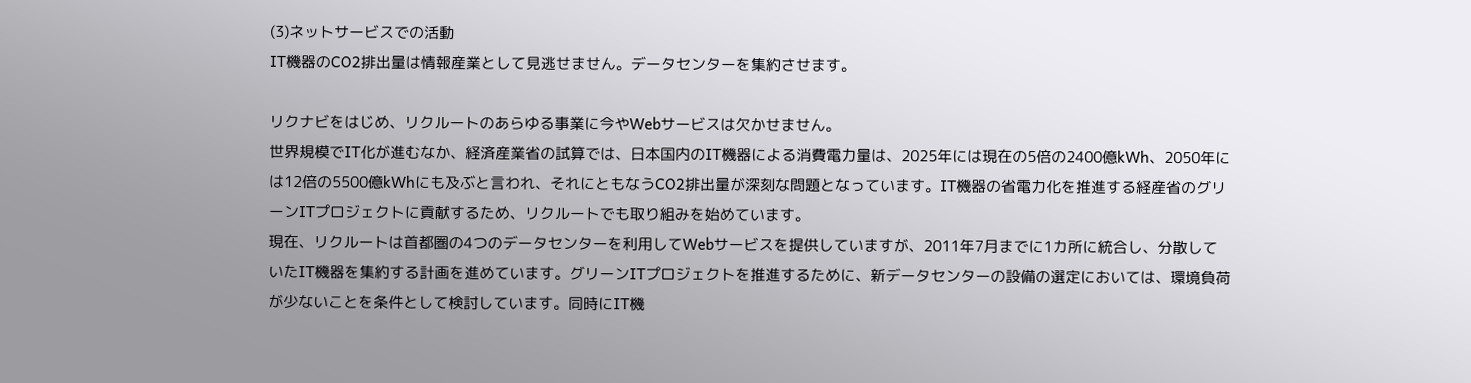(3)ネットサービスでの活動
IT機器のCO2排出量は情報産業として見逃せません。データセンターを集約させます。

リクナビをはじめ、リクルートのあらゆる事業に今やWebサービスは欠かせません。
世界規模でIT化が進むなか、経済産業省の試算では、日本国内のIT機器による消費電力量は、2025年には現在の5倍の2400億kWh、2050年には12倍の5500億kWhにも及ぶと言われ、それにともなうCO2排出量が深刻な問題となっています。IT機器の省電力化を推進する経産省のグリーンITプロジェクトに貢献するため、リクルートでも取り組みを始めています。
現在、リクルートは首都圏の4つのデータセンターを利用してWebサービスを提供していますが、2011年7月までに1カ所に統合し、分散していたIT機器を集約する計画を進めています。グリーンITプロジェクトを推進するために、新データセンターの設備の選定においては、環境負荷が少ないことを条件として検討しています。同時にIT機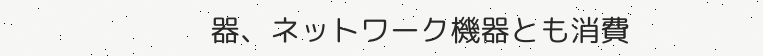器、ネットワーク機器とも消費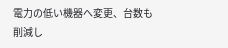電力の低い機器へ変更、台数も削減し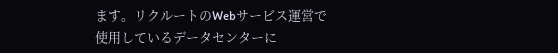ます。リクルートのWebサービス運営で使用しているデータセンターに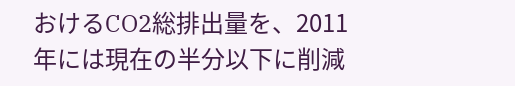おけるCO2総排出量を、2011年には現在の半分以下に削減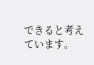できると考えています。